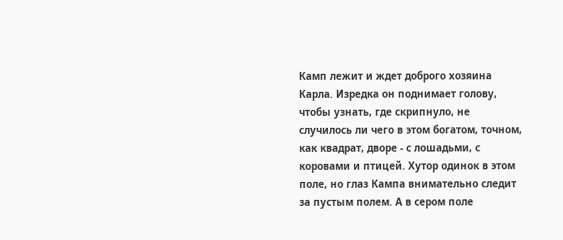Камп лежит и ждет доброго хозяина Карла. Изредка он поднимает голову, чтобы узнать, где скрипнуло, не случилось ли чего в этом богатом, точном, как квадрат, дворе - с лошадьми, с коровами и птицей. Хутор одинок в этом поле, но глаз Кампа внимательно следит за пустым полем. А в сером поле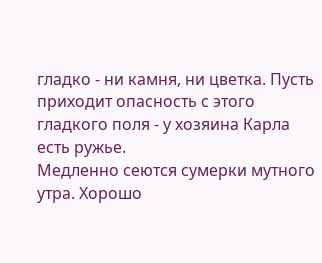гладко - ни камня, ни цветка. Пусть приходит опасность с этого гладкого поля - у хозяина Карла есть ружье.
Медленно сеются сумерки мутного утра. Хорошо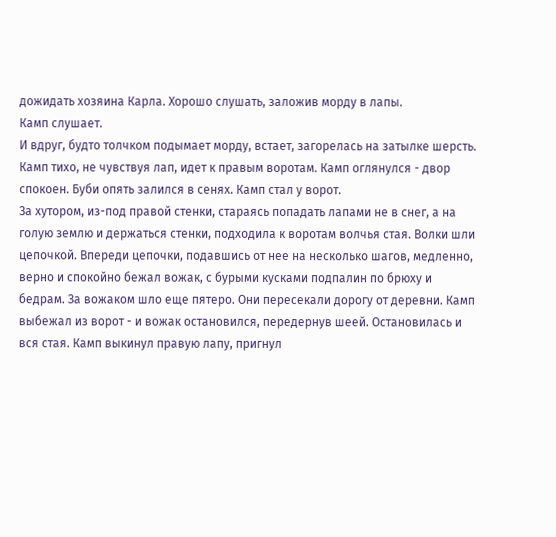дожидать хозяина Карла. Хорошо слушать, заложив морду в лапы.
Камп слушает.
И вдруг, будто толчком подымает морду, встает, загорелась на затылке шерсть. Камп тихо, не чувствуя лап, идет к правым воротам. Камп оглянулся - двор спокоен. Буби опять залился в сенях. Камп стал у ворот.
За хутором, из-под правой стенки, стараясь попадать лапами не в снег, а на голую землю и держаться стенки, подходила к воротам волчья стая. Волки шли цепочкой. Впереди цепочки, подавшись от нее на несколько шагов, медленно, верно и спокойно бежал вожак, с бурыми кусками подпалин по брюху и бедрам. За вожаком шло еще пятеро. Они пересекали дорогу от деревни. Камп выбежал из ворот - и вожак остановился, передернув шеей. Остановилась и вся стая. Камп выкинул правую лапу, пригнул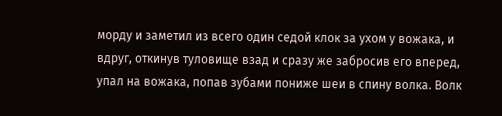морду и заметил из всего один седой клок за ухом у вожака, и вдруг, откинув туловище взад и сразу же забросив его вперед, упал на вожака, попав зубами пониже шеи в спину волка. Волк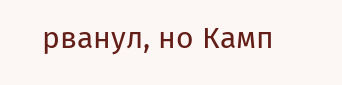рванул, но Камп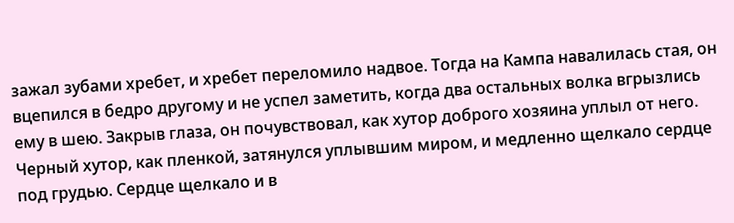зажал зубами хребет, и хребет переломило надвое. Тогда на Кампа навалилась стая, он вцепился в бедро другому и не успел заметить, когда два остальных волка вгрызлись ему в шею. Закрыв глаза, он почувствовал, как хутор доброго хозяина уплыл от него. Черный хутор, как пленкой, затянулся уплывшим миром, и медленно щелкало сердце под грудью. Сердце щелкало и в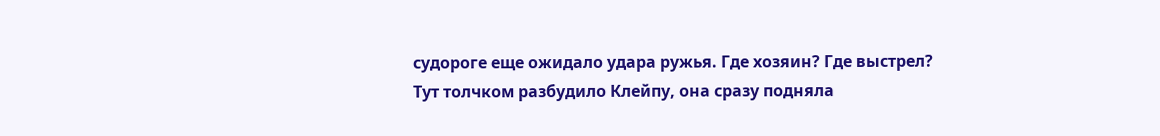судороге еще ожидало удара ружья. Где хозяин? Где выстрел?
Тут толчком разбудило Клейпу, она сразу подняла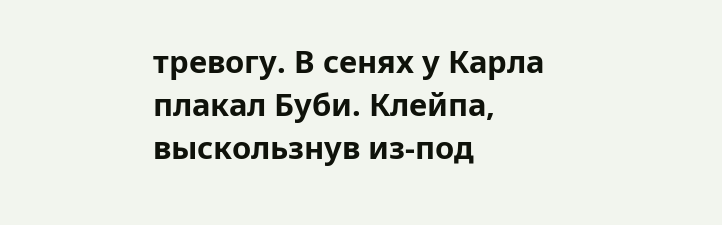тревогу. В сенях у Карла плакал Буби. Клейпа, выскользнув из-под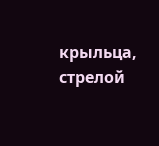крыльца, стрелой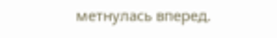метнулась вперед.